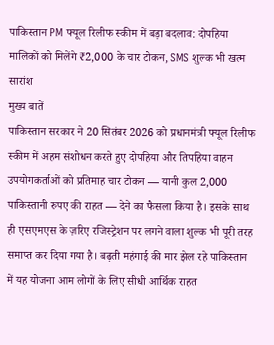पाकिस्तान PM फ्यूल रिलीफ स्कीम में बड़ा बदलाव: दोपहिया मालिकों को मिलेंगे ₹2,000 के चार टोकन, SMS शुल्क भी खत्म
सारांश
मुख्य बातें
पाकिस्तान सरकार ने 20 सितंबर 2026 को प्रधानमंत्री फ्यूल रिलीफ स्कीम में अहम संशोधन करते हुए दोपहिया और तिपहिया वाहन उपयोगकर्ताओं को प्रतिमाह चार टोकन — यानी कुल 2,000 पाकिस्तानी रुपए की राहत — देने का फैसला किया है। इसके साथ ही एसएमएस के ज़रिए रजिस्ट्रेशन पर लगने वाला शुल्क भी पूरी तरह समाप्त कर दिया गया है। बढ़ती महंगाई की मार झेल रहे पाकिस्तान में यह योजना आम लोगों के लिए सीधी आर्थिक राहत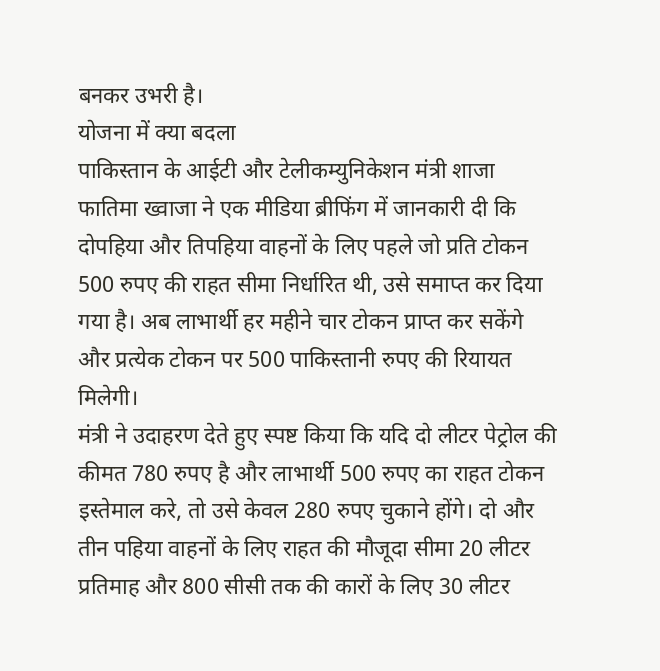बनकर उभरी है।
योजना में क्या बदला
पाकिस्तान के आईटी और टेलीकम्युनिकेशन मंत्री शाजा फातिमा ख्वाजा ने एक मीडिया ब्रीफिंग में जानकारी दी कि दोपहिया और तिपहिया वाहनों के लिए पहले जो प्रति टोकन 500 रुपए की राहत सीमा निर्धारित थी, उसे समाप्त कर दिया गया है। अब लाभार्थी हर महीने चार टोकन प्राप्त कर सकेंगे और प्रत्येक टोकन पर 500 पाकिस्तानी रुपए की रियायत मिलेगी।
मंत्री ने उदाहरण देते हुए स्पष्ट किया कि यदि दो लीटर पेट्रोल की कीमत 780 रुपए है और लाभार्थी 500 रुपए का राहत टोकन इस्तेमाल करे, तो उसे केवल 280 रुपए चुकाने होंगे। दो और तीन पहिया वाहनों के लिए राहत की मौजूदा सीमा 20 लीटर प्रतिमाह और 800 सीसी तक की कारों के लिए 30 लीटर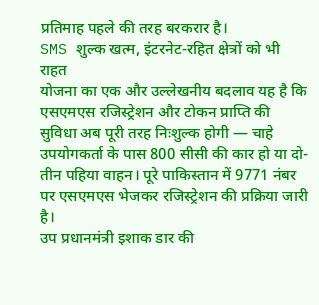प्रतिमाह पहले की तरह बरकरार है।
SMS शुल्क खत्म, इंटरनेट-रहित क्षेत्रों को भी राहत
योजना का एक और उल्लेखनीय बदलाव यह है कि एसएमएस रजिस्ट्रेशन और टोकन प्राप्ति की सुविधा अब पूरी तरह निःशुल्क होगी — चाहे उपयोगकर्ता के पास 800 सीसी की कार हो या दो-तीन पहिया वाहन। पूरे पाकिस्तान में 9771 नंबर पर एसएमएस भेजकर रजिस्ट्रेशन की प्रक्रिया जारी है।
उप प्रधानमंत्री इशाक डार की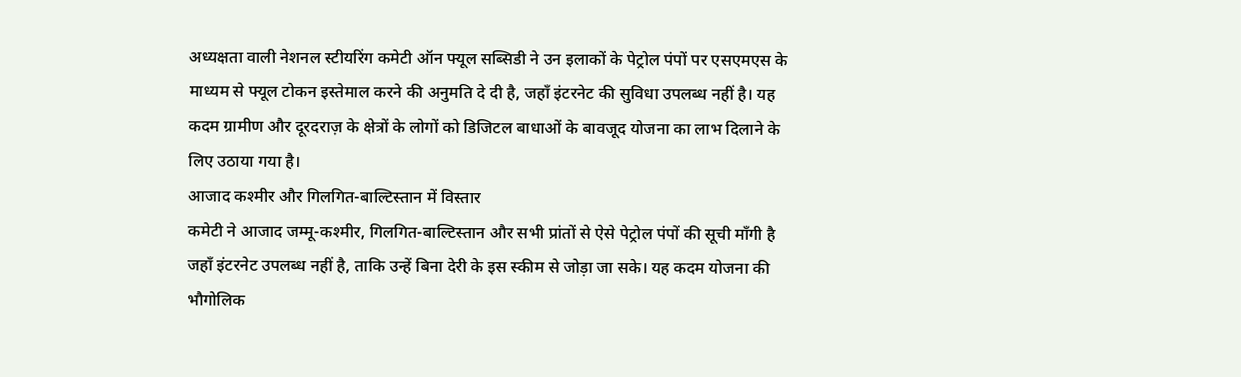अध्यक्षता वाली नेशनल स्टीयरिंग कमेटी ऑन फ्यूल सब्सिडी ने उन इलाकों के पेट्रोल पंपों पर एसएमएस के माध्यम से फ्यूल टोकन इस्तेमाल करने की अनुमति दे दी है, जहाँ इंटरनेट की सुविधा उपलब्ध नहीं है। यह कदम ग्रामीण और दूरदराज़ के क्षेत्रों के लोगों को डिजिटल बाधाओं के बावजूद योजना का लाभ दिलाने के लिए उठाया गया है।
आजाद कश्मीर और गिलगित-बाल्टिस्तान में विस्तार
कमेटी ने आजाद जम्मू-कश्मीर, गिलगित-बाल्टिस्तान और सभी प्रांतों से ऐसे पेट्रोल पंपों की सूची माँगी है जहाँ इंटरनेट उपलब्ध नहीं है, ताकि उन्हें बिना देरी के इस स्कीम से जोड़ा जा सके। यह कदम योजना की भौगोलिक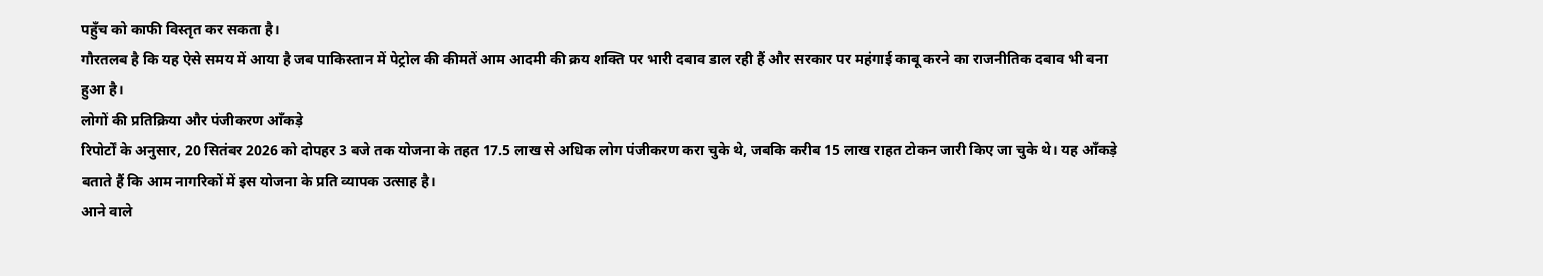पहुँच को काफी विस्तृत कर सकता है।
गौरतलब है कि यह ऐसे समय में आया है जब पाकिस्तान में पेट्रोल की कीमतें आम आदमी की क्रय शक्ति पर भारी दबाव डाल रही हैं और सरकार पर महंगाई काबू करने का राजनीतिक दबाव भी बना हुआ है।
लोगों की प्रतिक्रिया और पंजीकरण आँकड़े
रिपोर्टों के अनुसार, 20 सितंबर 2026 को दोपहर 3 बजे तक योजना के तहत 17.5 लाख से अधिक लोग पंजीकरण करा चुके थे, जबकि करीब 15 लाख राहत टोकन जारी किए जा चुके थे। यह आँकड़े बताते हैं कि आम नागरिकों में इस योजना के प्रति व्यापक उत्साह है।
आने वाले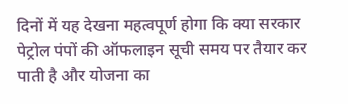दिनों में यह देखना महत्वपूर्ण होगा कि क्या सरकार पेट्रोल पंपों की ऑफलाइन सूची समय पर तैयार कर पाती है और योजना का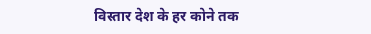विस्तार देश के हर कोने तक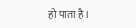हो पाता है।